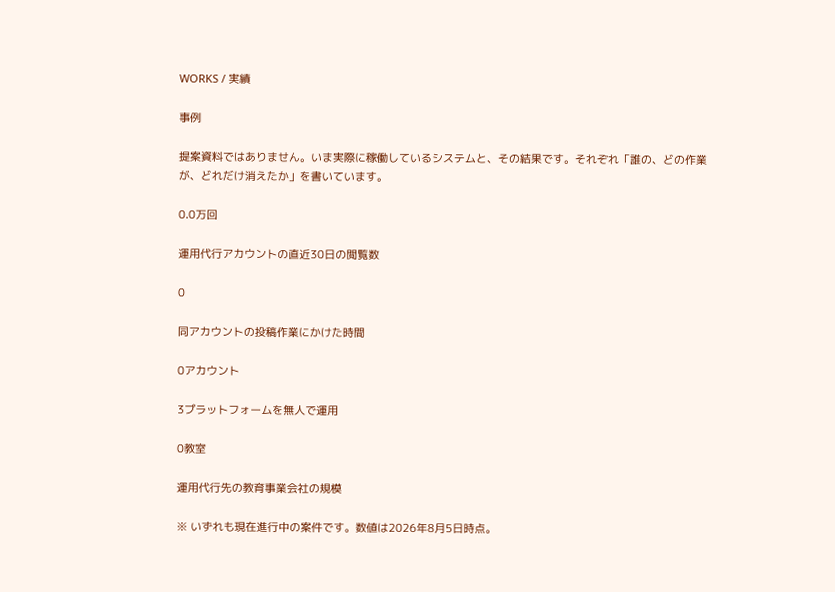WORKS / 実績

事例

提案資料ではありません。いま実際に稼働しているシステムと、その結果です。それぞれ「誰の、どの作業が、どれだけ消えたか」を書いています。

0.0万回

運用代行アカウントの直近30日の閲覧数

0

同アカウントの投稿作業にかけた時間

0アカウント

3プラットフォームを無人で運用

0教室

運用代行先の教育事業会社の規模

※ いずれも現在進行中の案件です。数値は2026年8月5日時点。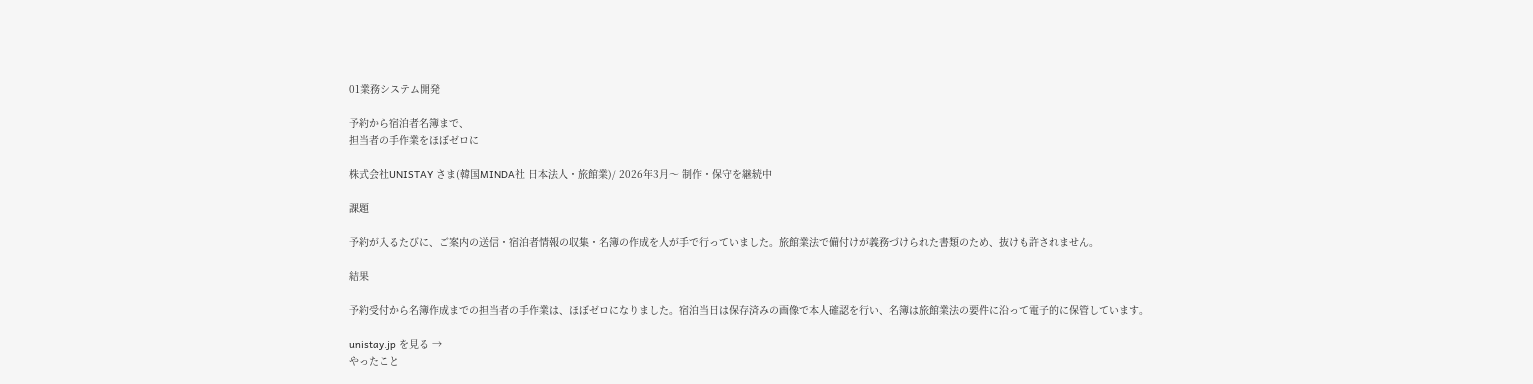01業務システム開発

予約から宿泊者名簿まで、
担当者の手作業をほぼゼロに

株式会社UNISTAY さま(韓国MINDA社 日本法人・旅館業)/ 2026年3月〜 制作・保守を継続中

課題

予約が入るたびに、ご案内の送信・宿泊者情報の収集・名簿の作成を人が手で行っていました。旅館業法で備付けが義務づけられた書類のため、抜けも許されません。

結果

予約受付から名簿作成までの担当者の手作業は、ほぼゼロになりました。宿泊当日は保存済みの画像で本人確認を行い、名簿は旅館業法の要件に沿って電子的に保管しています。

unistay.jp を見る →
やったこと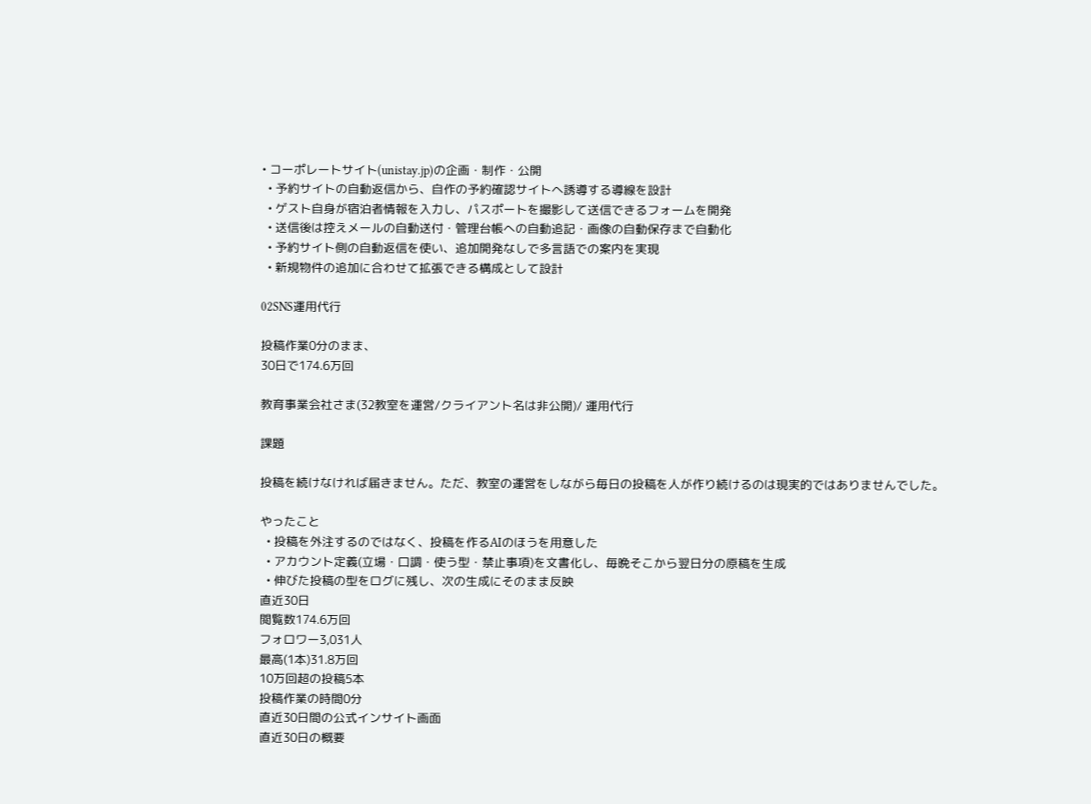• コーポレートサイト(unistay.jp)の企画・制作・公開
  • 予約サイトの自動返信から、自作の予約確認サイトへ誘導する導線を設計
  • ゲスト自身が宿泊者情報を入力し、パスポートを撮影して送信できるフォームを開発
  • 送信後は控えメールの自動送付・管理台帳への自動追記・画像の自動保存まで自動化
  • 予約サイト側の自動返信を使い、追加開発なしで多言語での案内を実現
  • 新規物件の追加に合わせて拡張できる構成として設計

02SNS運用代行

投稿作業0分のまま、
30日で174.6万回

教育事業会社さま(32教室を運営/クライアント名は非公開)/ 運用代行

課題

投稿を続けなければ届きません。ただ、教室の運営をしながら毎日の投稿を人が作り続けるのは現実的ではありませんでした。

やったこと
  • 投稿を外注するのではなく、投稿を作るAIのほうを用意した
  • アカウント定義(立場・口調・使う型・禁止事項)を文書化し、毎晩そこから翌日分の原稿を生成
  • 伸びた投稿の型をログに残し、次の生成にそのまま反映
直近30日
閲覧数174.6万回
フォロワー3,031人
最高(1本)31.8万回
10万回超の投稿5本
投稿作業の時間0分
直近30日間の公式インサイト画面
直近30日の概要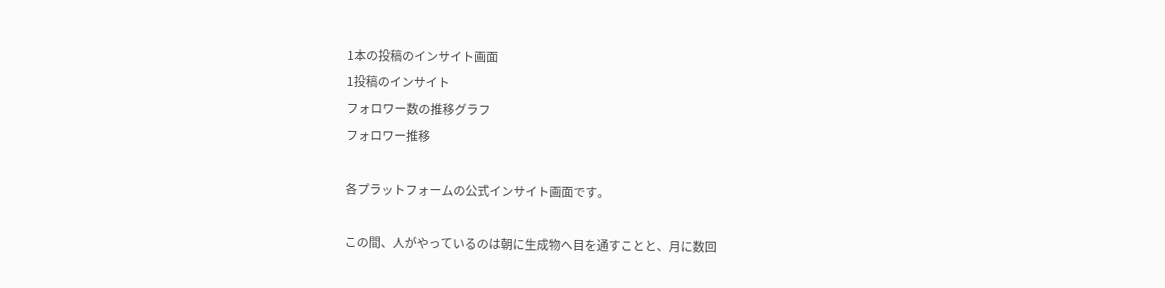1本の投稿のインサイト画面
1投稿のインサイト
フォロワー数の推移グラフ
フォロワー推移

各プラットフォームの公式インサイト画面です。

この間、人がやっているのは朝に生成物へ目を通すことと、月に数回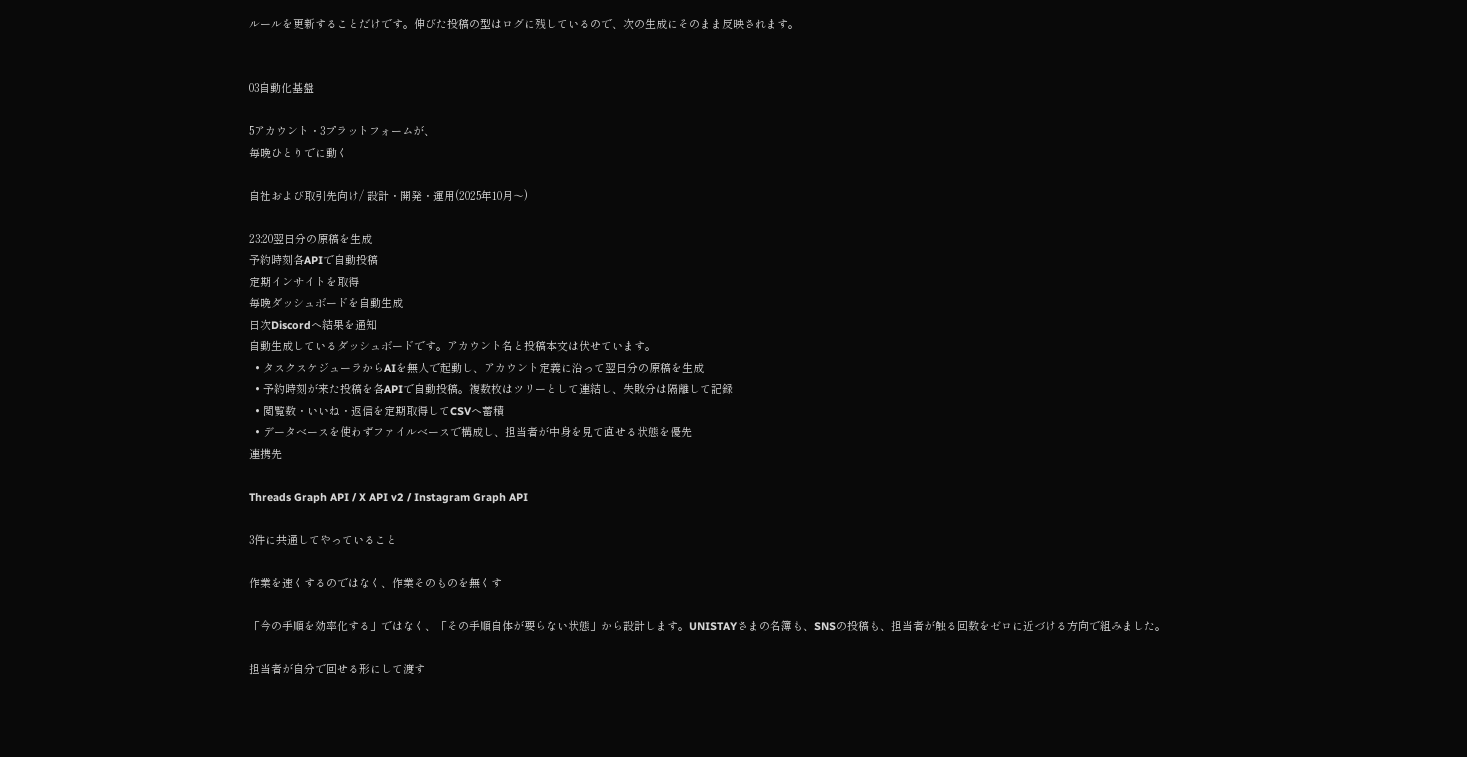ルールを更新することだけです。伸びた投稿の型はログに残しているので、次の生成にそのまま反映されます。


03自動化基盤

5アカウント・3プラットフォームが、
毎晩ひとりでに動く

自社および取引先向け/ 設計・開発・運用(2025年10月〜)

23:20翌日分の原稿を生成
予約時刻各APIで自動投稿
定期インサイトを取得
毎晩ダッシュボードを自動生成
日次Discordへ結果を通知
自動生成しているダッシュボードです。アカウント名と投稿本文は伏せています。
  • タスクスケジューラからAIを無人で起動し、アカウント定義に沿って翌日分の原稿を生成
  • 予約時刻が来た投稿を各APIで自動投稿。複数枚はツリーとして連結し、失敗分は隔離して記録
  • 閲覧数・いいね・返信を定期取得してCSVへ蓄積
  • データベースを使わずファイルベースで構成し、担当者が中身を見て直せる状態を優先
連携先

Threads Graph API / X API v2 / Instagram Graph API

3件に共通してやっていること

作業を速くするのではなく、作業そのものを無くす

「今の手順を効率化する」ではなく、「その手順自体が要らない状態」から設計します。UNISTAYさまの名簿も、SNSの投稿も、担当者が触る回数をゼロに近づける方向で組みました。

担当者が自分で回せる形にして渡す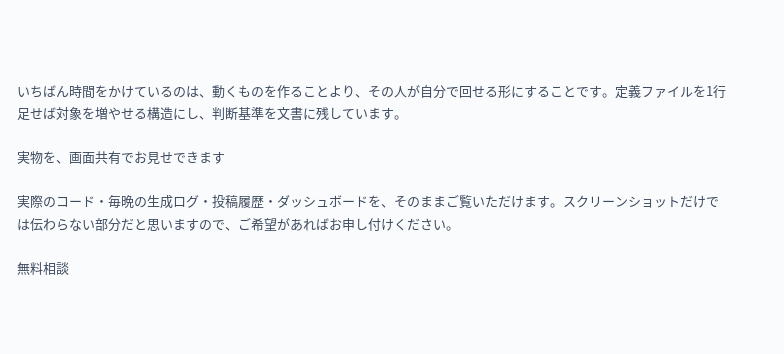いちばん時間をかけているのは、動くものを作ることより、その人が自分で回せる形にすることです。定義ファイルを1行足せば対象を増やせる構造にし、判断基準を文書に残しています。

実物を、画面共有でお見せできます

実際のコード・毎晩の生成ログ・投稿履歴・ダッシュボードを、そのままご覧いただけます。スクリーンショットだけでは伝わらない部分だと思いますので、ご希望があればお申し付けください。

無料相談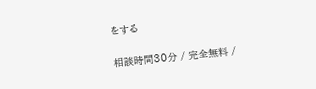をする

相談時間30分 / 完全無料 /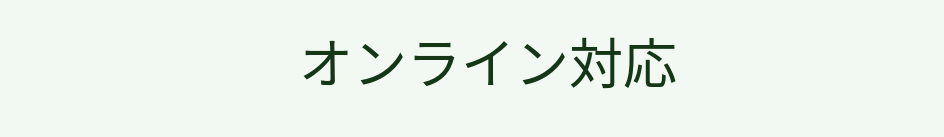オンライン対応